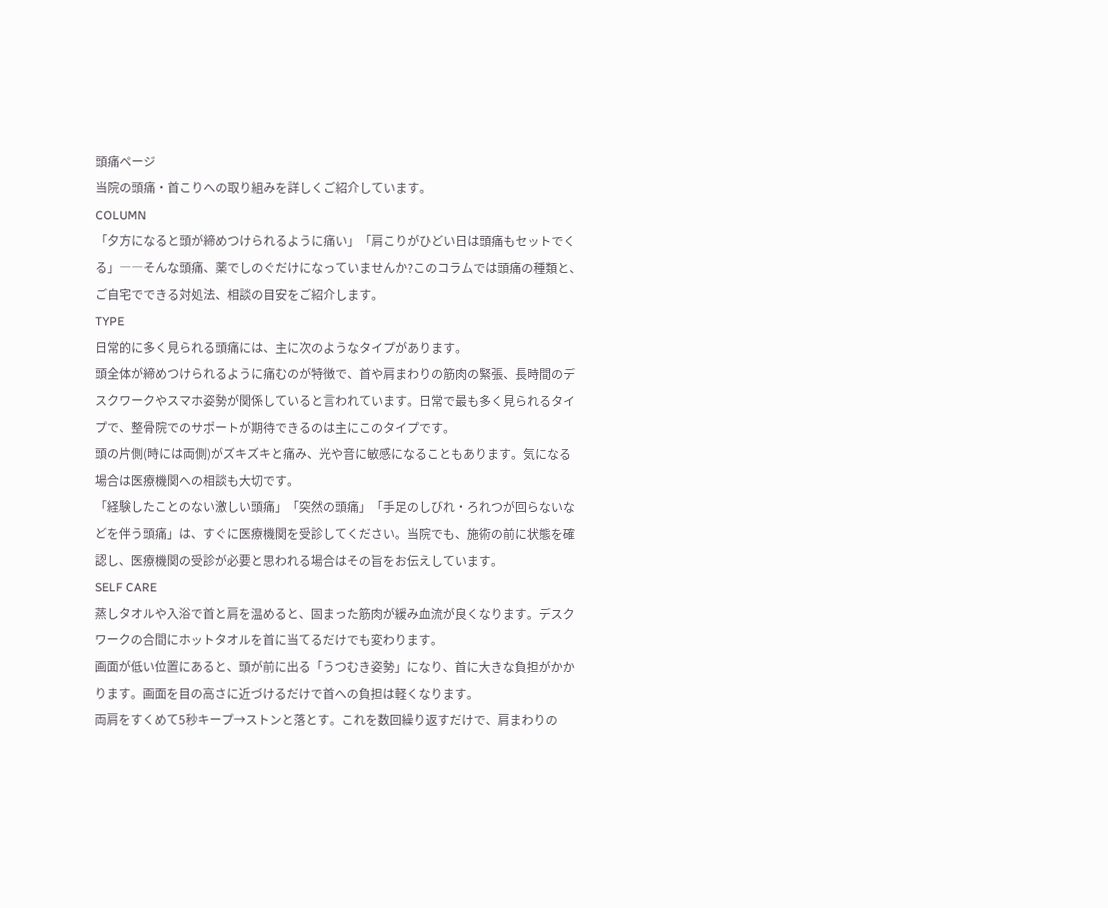頭痛ページ
当院の頭痛・首こりへの取り組みを詳しくご紹介しています。
COLUMN
「夕方になると頭が締めつけられるように痛い」「肩こりがひどい日は頭痛もセットでくる」――そんな頭痛、薬でしのぐだけになっていませんか?このコラムでは頭痛の種類と、ご自宅でできる対処法、相談の目安をご紹介します。
TYPE
日常的に多く見られる頭痛には、主に次のようなタイプがあります。
頭全体が締めつけられるように痛むのが特徴で、首や肩まわりの筋肉の緊張、長時間のデスクワークやスマホ姿勢が関係していると言われています。日常で最も多く見られるタイプで、整骨院でのサポートが期待できるのは主にこのタイプです。
頭の片側(時には両側)がズキズキと痛み、光や音に敏感になることもあります。気になる場合は医療機関への相談も大切です。
「経験したことのない激しい頭痛」「突然の頭痛」「手足のしびれ・ろれつが回らないなどを伴う頭痛」は、すぐに医療機関を受診してください。当院でも、施術の前に状態を確認し、医療機関の受診が必要と思われる場合はその旨をお伝えしています。
SELF CARE
蒸しタオルや入浴で首と肩を温めると、固まった筋肉が緩み血流が良くなります。デスクワークの合間にホットタオルを首に当てるだけでも変わります。
画面が低い位置にあると、頭が前に出る「うつむき姿勢」になり、首に大きな負担がかかります。画面を目の高さに近づけるだけで首への負担は軽くなります。
両肩をすくめて5秒キープ→ストンと落とす。これを数回繰り返すだけで、肩まわりの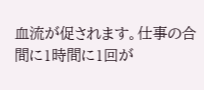血流が促されます。仕事の合間に1時間に1回が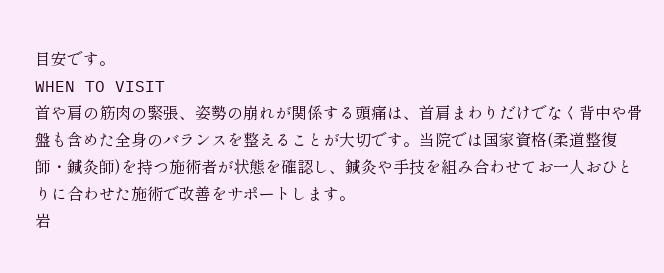目安です。
WHEN TO VISIT
首や肩の筋肉の緊張、姿勢の崩れが関係する頭痛は、首肩まわりだけでなく背中や骨盤も含めた全身のバランスを整えることが大切です。当院では国家資格(柔道整復師・鍼灸師)を持つ施術者が状態を確認し、鍼灸や手技を組み合わせてお一人おひとりに合わせた施術で改善をサポートします。
岩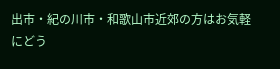出市・紀の川市・和歌山市近郊の方はお気軽にどう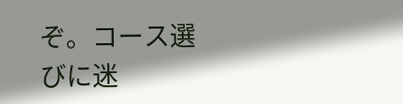ぞ。コース選びに迷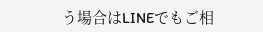う場合はLINEでもご相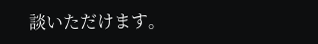談いただけます。